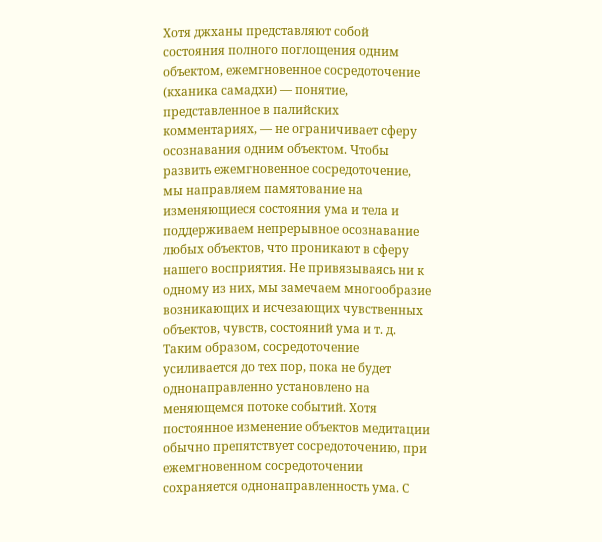Хотя джханы представляют собой состояния полного поглощения одним объектом, ежемгновенное сосредоточение (кханика самадхи) — понятие, представленное в палийских комментариях, — не ограничивает сферу осознавания одним объектом. Чтобы развить ежемгновенное сосредоточение, мы направляем памятование на изменяющиеся состояния ума и тела и поддерживаем непрерывное осознавание любых объектов, что проникают в сферу нашего восприятия. Не привязываясь ни к одному из них, мы замечаем многообразие возникающих и исчезающих чувственных объектов, чувств, состояний ума и т. д. Таким образом, сосредоточение усиливается до тех пор, пока не будет однонаправленно установлено на меняющемся потоке событий. Хотя постоянное изменение объектов медитации обычно препятствует сосредоточению, при ежемгновенном сосредоточении сохраняется однонаправленность ума. С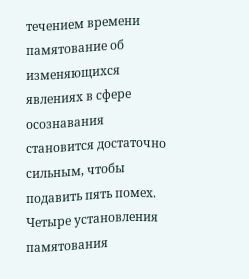течением времени памятование об изменяющихся явлениях в сфере осознавания становится достаточно сильным, чтобы подавить пять помех. Четыре установления памятования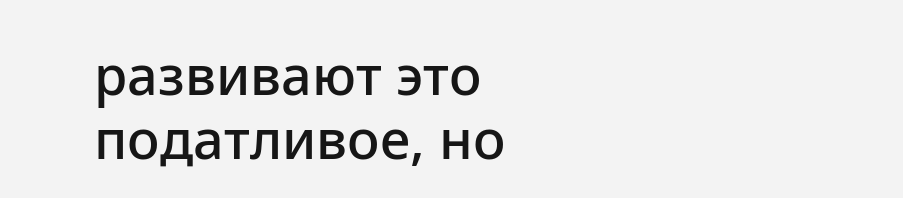развивают это податливое, но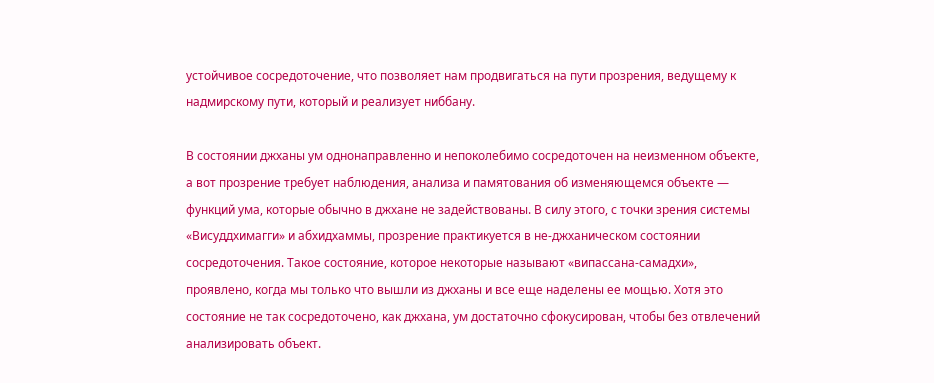устойчивое сосредоточение, что позволяет нам продвигаться на пути прозрения, ведущему к надмирскому пути, который и реализует ниббану.

В состоянии джханы ум однонаправленно и непоколебимо сосредоточен на неизменном объекте, а вот прозрение требует наблюдения, анализа и памятования об изменяющемся объекте — функций ума, которые обычно в джхане не задействованы. В силу этого, с точки зрения системы «Висуддхимагги» и абхидхаммы, прозрение практикуется в не-джханическом состоянии сосредоточения. Такое состояние, которое некоторые называют «випассана-самадхи», проявлено, когда мы только что вышли из джханы и все еще наделены ее мощью. Хотя это состояние не так сосредоточено, как джхана, ум достаточно сфокусирован, чтобы без отвлечений анализировать объект.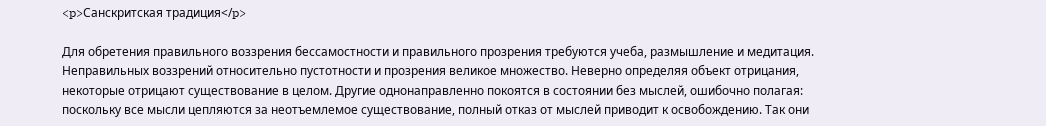<p>Санскритская традиция</p>

Для обретения правильного воззрения бессамостности и правильного прозрения требуются учеба, размышление и медитация. Неправильных воззрений относительно пустотности и прозрения великое множество. Неверно определяя объект отрицания, некоторые отрицают существование в целом. Другие однонаправленно покоятся в состоянии без мыслей, ошибочно полагая: поскольку все мысли цепляются за неотъемлемое существование, полный отказ от мыслей приводит к освобождению. Так они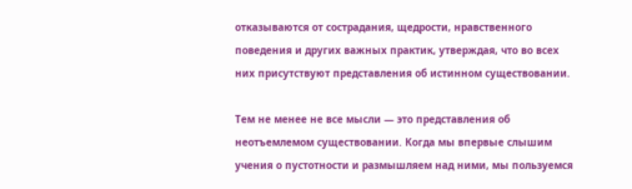отказываются от сострадания, щедрости, нравственного поведения и других важных практик, утверждая, что во всех них присутствуют представления об истинном существовании.

Тем не менее не все мысли — это представления об неотъемлемом существовании. Когда мы впервые слышим учения о пустотности и размышляем над ними, мы пользуемся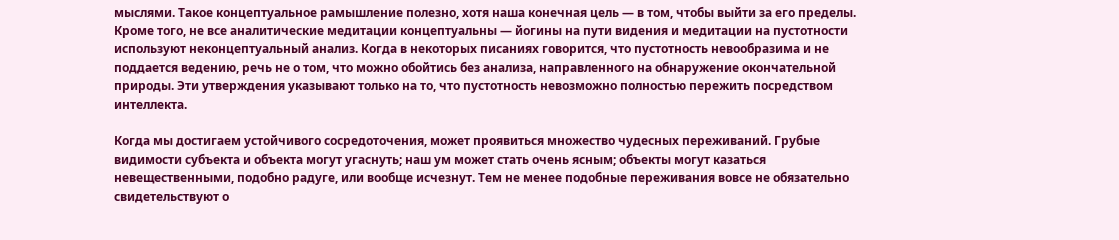мыслями. Такое концептуальное рамышление полезно, хотя наша конечная цель — в том, чтобы выйти за его пределы. Кроме того, не все аналитические медитации концептуальны — йогины на пути видения и медитации на пустотности используют неконцептуальный анализ. Когда в некоторых писаниях говорится, что пустотность невообразима и не поддается ведению, речь не о том, что можно обойтись без анализа, направленного на обнаружение окончательной природы. Эти утверждения указывают только на то, что пустотность невозможно полностью пережить посредством интеллекта.

Когда мы достигаем устойчивого сосредоточения, может проявиться множество чудесных переживаний. Грубые видимости субъекта и объекта могут угаснуть; наш ум может стать очень ясным; объекты могут казаться невещественными, подобно радуге, или вообще исчезнут. Тем не менее подобные переживания вовсе не обязательно свидетельствуют о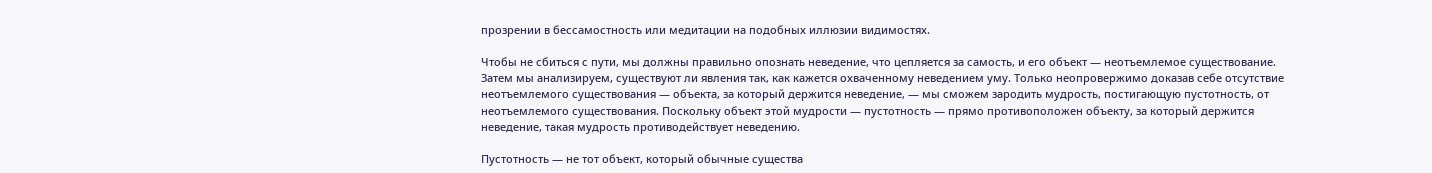прозрении в бессамостность или медитации на подобных иллюзии видимостях.

Чтобы не сбиться с пути, мы должны правильно опознать неведение, что цепляется за самость, и его объект — неотъемлемое существование. Затем мы анализируем, существуют ли явления так, как кажется охваченному неведением уму. Только неопровержимо доказав себе отсутствие неотъемлемого существования — объекта, за который держится неведение, — мы сможем зародить мудрость, постигающую пустотность, от неотъемлемого существования. Поскольку объект этой мудрости — пустотность — прямо противоположен объекту, за который держится неведение, такая мудрость противодействует неведению.

Пустотность — не тот объект, который обычные существа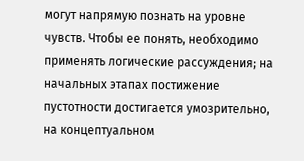могут напрямую познать на уровне чувств. Чтобы ее понять, необходимо применять логические рассуждения; на начальных этапах постижение пустотности достигается умозрительно, на концептуальном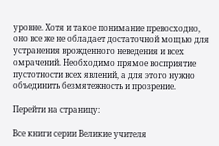уровне. Хотя и такое понимание превосходно, оно все же не обладает достаточной мощью для устранения врожденного неведения и всех омрачений. Необходимо прямое восприятие пустотности всех явлений, а для этого нужно объединить безмятежность и прозрение.

Перейти на страницу:

Все книги серии Великие учителя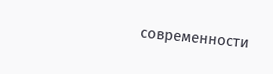современности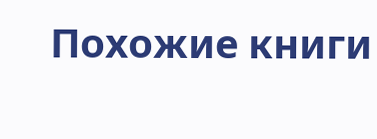Похожие книги